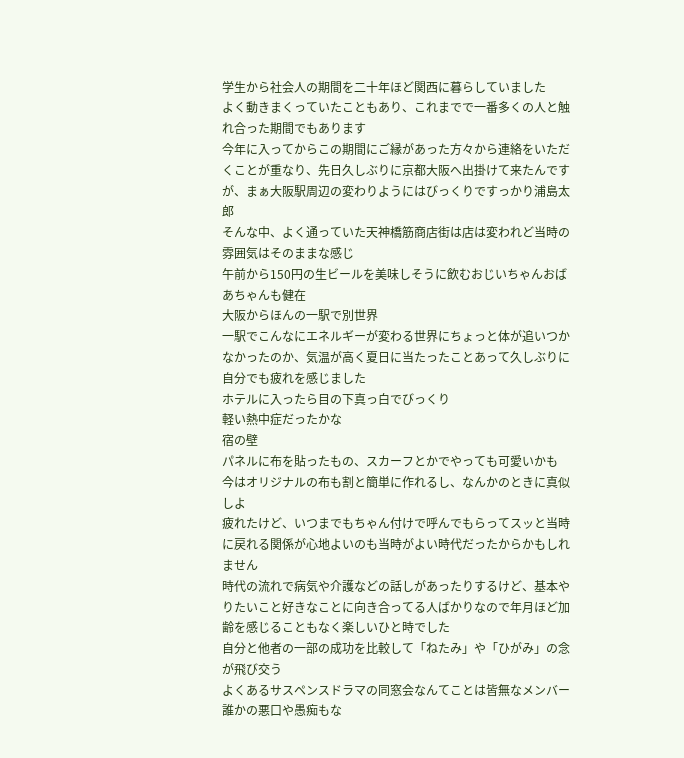学生から社会人の期間を二十年ほど関西に暮らしていました
よく動きまくっていたこともあり、これまでで一番多くの人と触れ合った期間でもあります
今年に入ってからこの期間にご縁があった方々から連絡をいただくことが重なり、先日久しぶりに京都大阪へ出掛けて来たんですが、まぁ大阪駅周辺の変わりようにはびっくりですっかり浦島太郎
そんな中、よく通っていた天神橋筋商店街は店は変われど当時の雰囲気はそのままな感じ
午前から150円の生ビールを美味しそうに飲むおじいちゃんおばあちゃんも健在
大阪からほんの一駅で別世界
一駅でこんなにエネルギーが変わる世界にちょっと体が追いつかなかったのか、気温が高く夏日に当たったことあって久しぶりに自分でも疲れを感じました
ホテルに入ったら目の下真っ白でびっくり
軽い熱中症だったかな
宿の壁
パネルに布を貼ったもの、スカーフとかでやっても可愛いかも
今はオリジナルの布も割と簡単に作れるし、なんかのときに真似しよ
疲れたけど、いつまでもちゃん付けで呼んでもらってスッと当時に戻れる関係が心地よいのも当時がよい時代だったからかもしれません
時代の流れで病気や介護などの話しがあったりするけど、基本やりたいこと好きなことに向き合ってる人ばかりなので年月ほど加齢を感じることもなく楽しいひと時でした
自分と他者の一部の成功を比較して「ねたみ」や「ひがみ」の念が飛び交う
よくあるサスペンスドラマの同窓会なんてことは皆無なメンバー
誰かの悪口や愚痴もな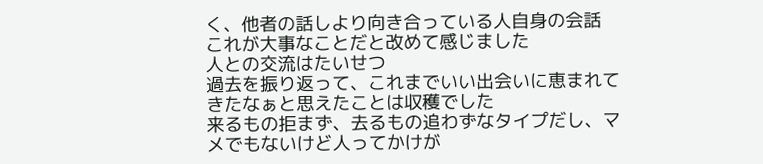く、他者の話しより向き合っている人自身の会話
これが大事なことだと改めて感じました
人との交流はたいせつ
過去を振り返って、これまでいい出会いに恵まれてきたなぁと思えたことは収穫でした
来るもの拒まず、去るもの追わずなタイプだし、マメでもないけど人ってかけが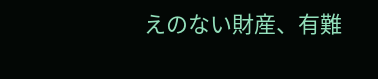えのない財産、有難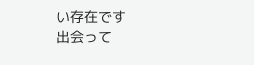い存在です
出会って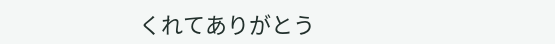くれてありがとう